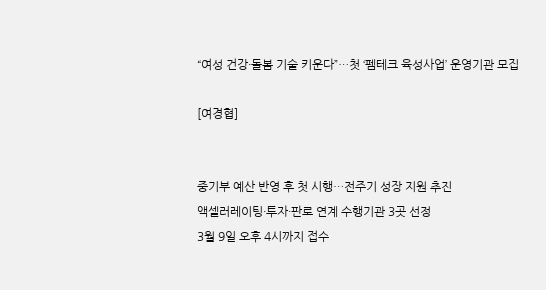“여성 건강·돌봄 기술 키운다”…첫 ‘펨테크 육성사업’ 운영기관 모집

[여경협]


중기부 예산 반영 후 첫 시행…전주기 성장 지원 추진
액셀러레이팅·투자·판로 연계 수행기관 3곳 선정
3월 9일 오후 4시까지 접수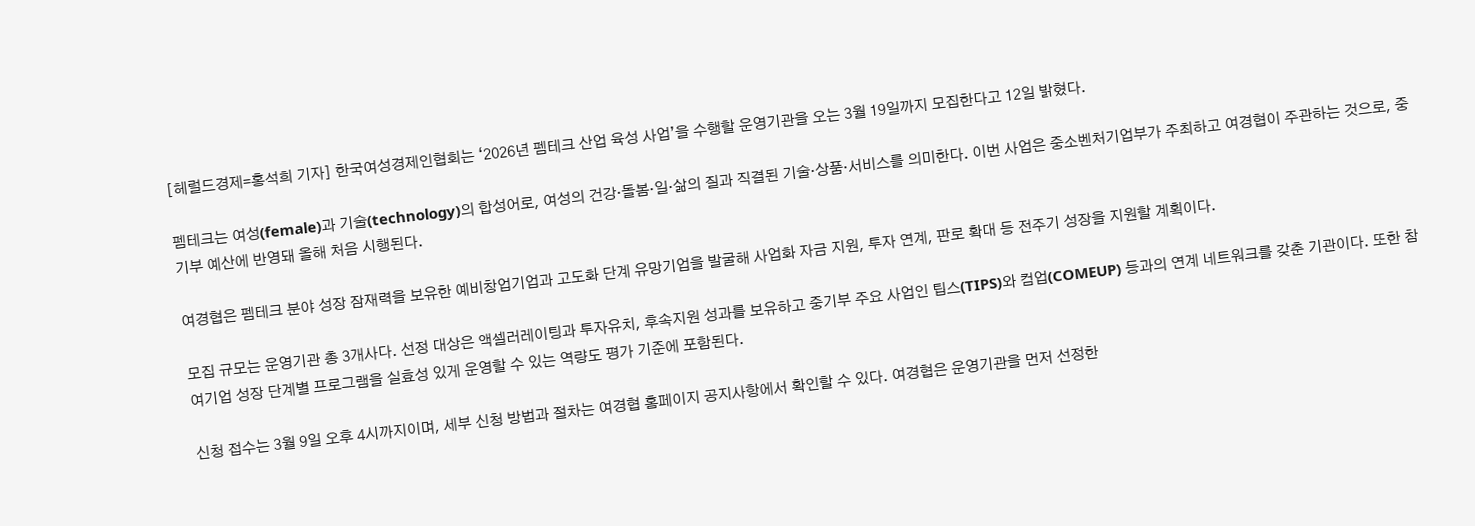[헤럴드경제=홍석희 기자] 한국여성경제인협회는 ‘2026년 펨테크 산업 육성 사업’을 수행할 운영기관을 오는 3월 19일까지 모집한다고 12일 밝혔다.

펨테크는 여성(female)과 기술(technology)의 합성어로, 여성의 건강·돌봄·일·삶의 질과 직결된 기술·상품·서비스를 의미한다. 이번 사업은 중소벤처기업부가 주최하고 여경협이 주관하는 것으로, 중기부 예산에 반영돼 올해 처음 시행된다.

여경협은 펨테크 분야 성장 잠재력을 보유한 예비창업기업과 고도화 단계 유망기업을 발굴해 사업화 자금 지원, 투자 연계, 판로 확대 등 전주기 성장을 지원할 계획이다.

모집 규모는 운영기관 총 3개사다. 선정 대상은 액셀러레이팅과 투자유치, 후속지원 성과를 보유하고 중기부 주요 사업인 팁스(TIPS)와 컴업(COMEUP) 등과의 연계 네트워크를 갖춘 기관이다. 또한 참여기업 성장 단계별 프로그램을 실효성 있게 운영할 수 있는 역량도 평가 기준에 포함된다.

신청 접수는 3월 9일 오후 4시까지이며, 세부 신청 방법과 절차는 여경협 홈페이지 공지사항에서 확인할 수 있다. 여경협은 운영기관을 먼저 선정한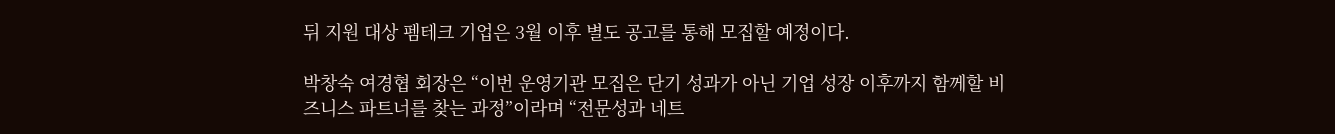뒤 지원 대상 펨테크 기업은 3월 이후 별도 공고를 통해 모집할 예정이다.

박창숙 여경협 회장은 “이번 운영기관 모집은 단기 성과가 아닌 기업 성장 이후까지 함께할 비즈니스 파트너를 찾는 과정”이라며 “전문성과 네트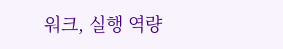워크, 실행 역량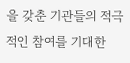을 갖춘 기관들의 적극적인 참여를 기대한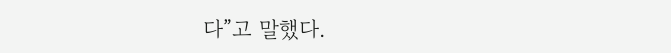다”고 말했다.